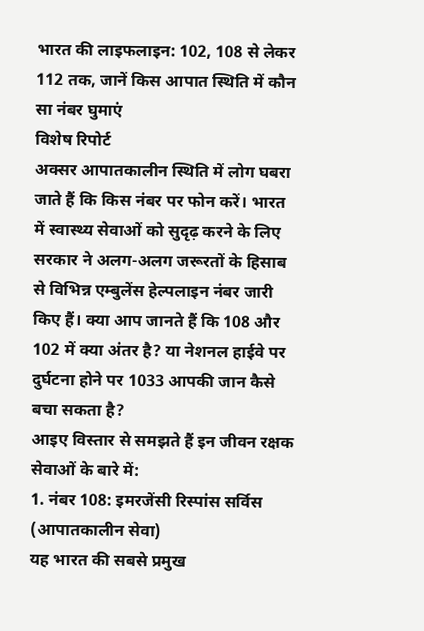भारत की लाइफलाइन: 102, 108 से लेकर 112 तक, जानें किस आपात स्थिति में कौन सा नंबर घुमाएं
विशेष रिपोर्ट
अक्सर आपातकालीन स्थिति में लोग घबरा जाते हैं कि किस नंबर पर फोन करें। भारत में स्वास्थ्य सेवाओं को सुदृढ़ करने के लिए सरकार ने अलग-अलग जरूरतों के हिसाब से विभिन्न एम्बुलेंस हेल्पलाइन नंबर जारी किए हैं। क्या आप जानते हैं कि 108 और 102 में क्या अंतर है? या नेशनल हाईवे पर दुर्घटना होने पर 1033 आपकी जान कैसे बचा सकता है?
आइए विस्तार से समझते हैं इन जीवन रक्षक सेवाओं के बारे में:
1. नंबर 108: इमरजेंसी रिस्पांस सर्विस (आपातकालीन सेवा)
यह भारत की सबसे प्रमुख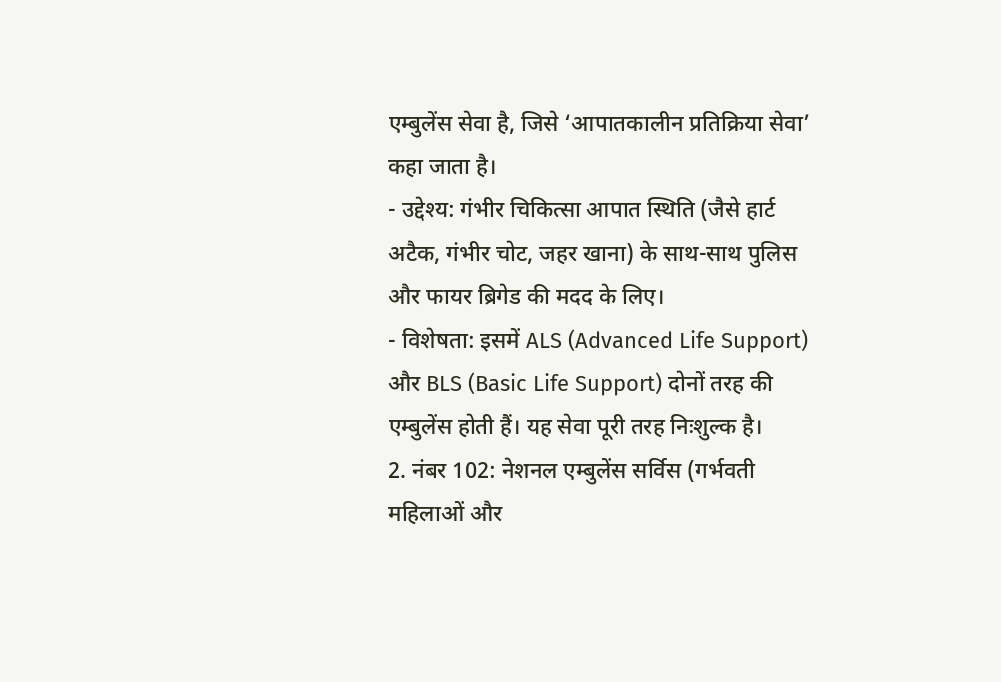एम्बुलेंस सेवा है, जिसे ‘आपातकालीन प्रतिक्रिया सेवा’ कहा जाता है।
- उद्देश्य: गंभीर चिकित्सा आपात स्थिति (जैसे हार्ट अटैक, गंभीर चोट, जहर खाना) के साथ-साथ पुलिस और फायर ब्रिगेड की मदद के लिए।
- विशेषता: इसमें ALS (Advanced Life Support) और BLS (Basic Life Support) दोनों तरह की एम्बुलेंस होती हैं। यह सेवा पूरी तरह निःशुल्क है।
2. नंबर 102: नेशनल एम्बुलेंस सर्विस (गर्भवती महिलाओं और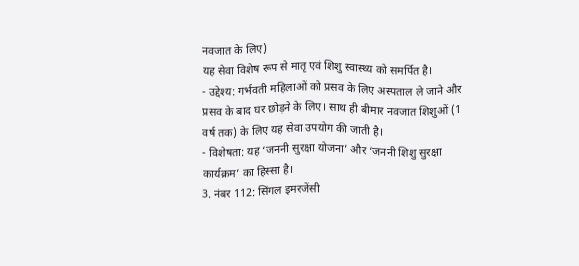नवजात के लिए)
यह सेवा विशेष रूप से मातृ एवं शिशु स्वास्थ्य को समर्पित है।
- उद्देश्य: गर्भवती महिलाओं को प्रसव के लिए अस्पताल ले जाने और प्रसव के बाद घर छोड़ने के लिए। साथ ही बीमार नवजात शिशुओं (1 वर्ष तक) के लिए यह सेवा उपयोग की जाती है।
- विशेषता: यह ‘जननी सुरक्षा योजना’ और ‘जननी शिशु सुरक्षा कार्यक्रम’ का हिस्सा है।
3. नंबर 112: सिंगल इमरजेंसी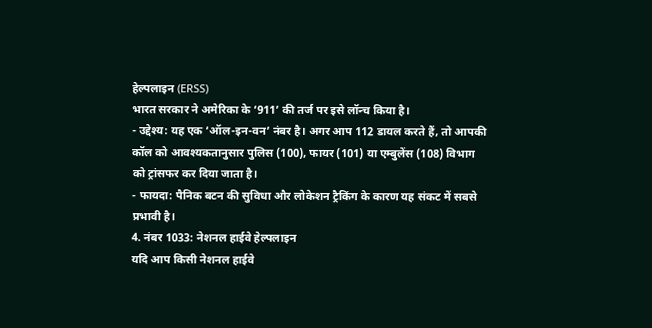हेल्पलाइन (ERSS)
भारत सरकार ने अमेरिका के ‘911’ की तर्ज पर इसे लॉन्च किया है।
- उद्देश्य: यह एक ‘ऑल-इन-वन’ नंबर है। अगर आप 112 डायल करते हैं, तो आपकी कॉल को आवश्यकतानुसार पुलिस (100), फायर (101) या एम्बुलेंस (108) विभाग को ट्रांसफर कर दिया जाता है।
- फायदा: पैनिक बटन की सुविधा और लोकेशन ट्रैकिंग के कारण यह संकट में सबसे प्रभावी है।
4. नंबर 1033: नेशनल हाईवे हेल्पलाइन
यदि आप किसी नेशनल हाईवे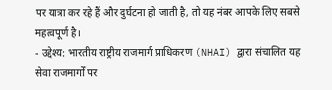पर यात्रा कर रहे हैं और दुर्घटना हो जाती है, तो यह नंबर आपके लिए सबसे महत्वपूर्ण है।
- उद्देश्य: भारतीय राष्ट्रीय राजमार्ग प्राधिकरण (NHAI) द्वारा संचालित यह सेवा राजमार्गों पर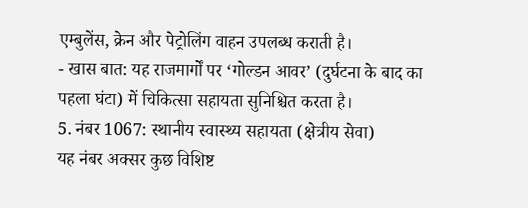एम्बुलेंस, क्रेन और पेट्रोलिंग वाहन उपलब्ध कराती है।
- खास बात: यह राजमार्गों पर ‘गोल्डन आवर’ (दुर्घटना के बाद का पहला घंटा) में चिकित्सा सहायता सुनिश्चित करता है।
5. नंबर 1067: स्थानीय स्वास्थ्य सहायता (क्षेत्रीय सेवा)
यह नंबर अक्सर कुछ विशिष्ट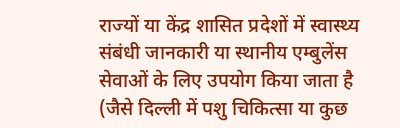राज्यों या केंद्र शासित प्रदेशों में स्वास्थ्य संबंधी जानकारी या स्थानीय एम्बुलेंस सेवाओं के लिए उपयोग किया जाता है (जैसे दिल्ली में पशु चिकित्सा या कुछ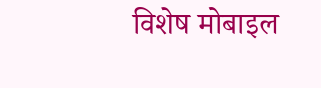विशेष मोबाइल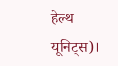हेल्थ यूनिट्स)।